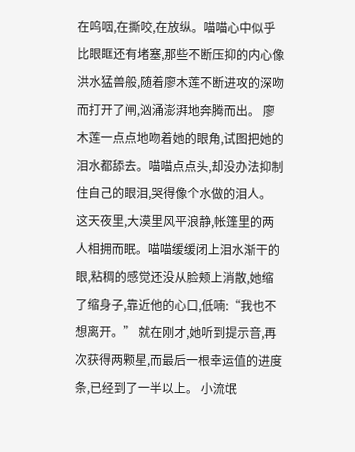在呜咽,在撕咬,在放纵。喵喵心中似乎比眼眶还有堵塞,那些不断压抑的内心像洪水猛兽般,随着廖木莲不断进攻的深吻而打开了闸,汹涌澎湃地奔腾而出。 廖木莲一点点地吻着她的眼角,试图把她的泪水都舔去。喵喵点点头,却没办法抑制住自己的眼泪,哭得像个水做的泪人。 这天夜里,大漠里风平浪静,帐篷里的两人相拥而眠。喵喵缓缓闭上泪水渐干的眼,粘稠的感觉还没从脸颊上消散,她缩了缩身子,靠近他的心口,低喃:“我也不想离开。” 就在刚才,她听到提示音,再次获得两颗星,而最后一根幸运值的进度条,已经到了一半以上。 小流氓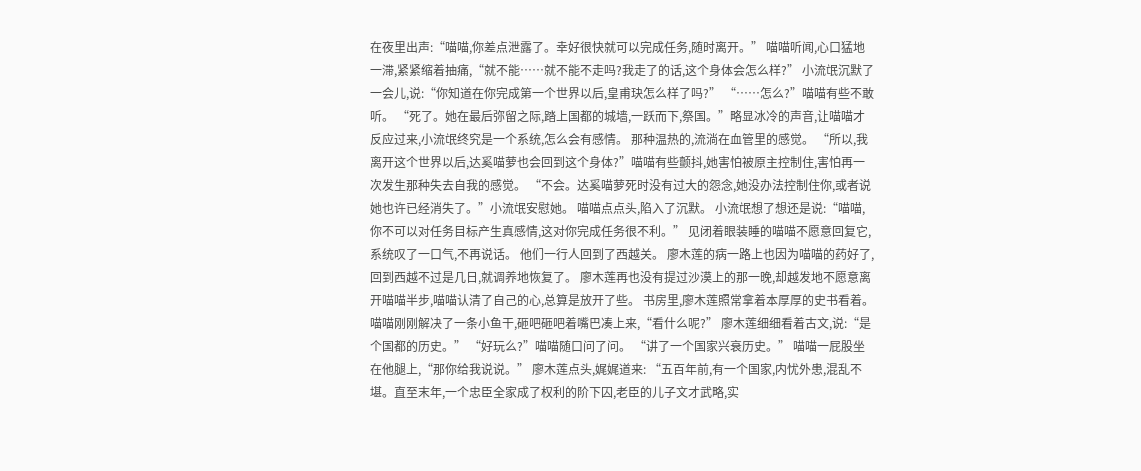在夜里出声:“喵喵,你差点泄露了。幸好很快就可以完成任务,随时离开。” 喵喵听闻,心口猛地一滞,紧紧缩着抽痛,“就不能……就不能不走吗?我走了的话,这个身体会怎么样?” 小流氓沉默了一会儿,说:“你知道在你完成第一个世界以后,皇甫玦怎么样了吗?” “……怎么?”喵喵有些不敢听。 “死了。她在最后弥留之际,踏上国都的城墙,一跃而下,祭国。”略显冰冷的声音,让喵喵才反应过来,小流氓终究是一个系统,怎么会有感情。 那种温热的,流淌在血管里的感觉。 “所以,我离开这个世界以后,达奚喵萝也会回到这个身体?”喵喵有些颤抖,她害怕被原主控制住,害怕再一次发生那种失去自我的感觉。 “不会。达奚喵萝死时没有过大的怨念,她没办法控制住你,或者说她也许已经消失了。”小流氓安慰她。 喵喵点点头,陷入了沉默。 小流氓想了想还是说:“喵喵,你不可以对任务目标产生真感情,这对你完成任务很不利。” 见闭着眼装睡的喵喵不愿意回复它,系统叹了一口气,不再说话。 他们一行人回到了西越关。 廖木莲的病一路上也因为喵喵的药好了,回到西越不过是几日,就调养地恢复了。 廖木莲再也没有提过沙漠上的那一晚,却越发地不愿意离开喵喵半步,喵喵认清了自己的心,总算是放开了些。 书房里,廖木莲照常拿着本厚厚的史书看着。喵喵刚刚解决了一条小鱼干,砸吧砸吧着嘴巴凑上来,“看什么呢?” 廖木莲细细看着古文,说:“是个国都的历史。” “好玩么?”喵喵随口问了问。 “讲了一个国家兴衰历史。” 喵喵一屁股坐在他腿上,“那你给我说说。” 廖木莲点头,娓娓道来: “五百年前,有一个国家,内忧外患,混乱不堪。直至末年,一个忠臣全家成了权利的阶下囚,老臣的儿子文才武略,实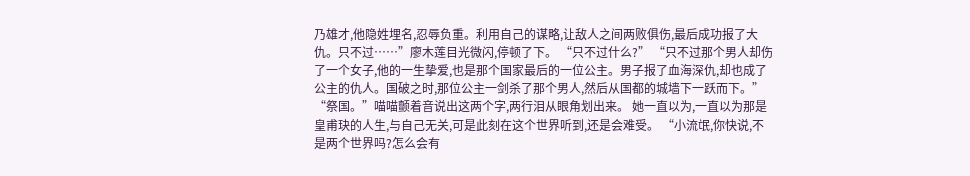乃雄才,他隐姓埋名,忍辱负重。利用自己的谋略,让敌人之间两败俱伤,最后成功报了大仇。只不过……”廖木莲目光微闪,停顿了下。 “只不过什么?” “只不过那个男人却伤了一个女子,他的一生挚爱,也是那个国家最后的一位公主。男子报了血海深仇,却也成了公主的仇人。国破之时,那位公主一剑杀了那个男人,然后从国都的城墙下一跃而下。” “祭国。”喵喵颤着音说出这两个字,两行泪从眼角划出来。 她一直以为,一直以为那是皇甫玦的人生,与自己无关,可是此刻在这个世界听到,还是会难受。 “小流氓,你快说,不是两个世界吗?怎么会有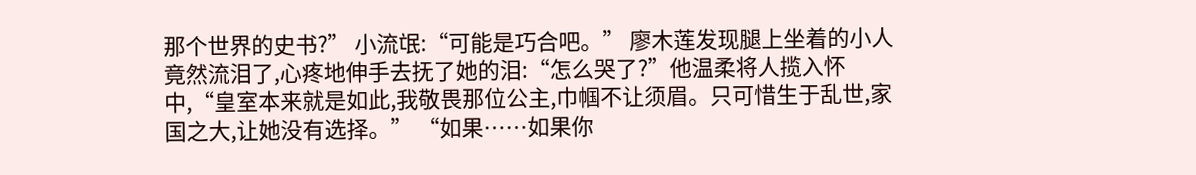那个世界的史书?” 小流氓:“可能是巧合吧。” 廖木莲发现腿上坐着的小人竟然流泪了,心疼地伸手去抚了她的泪:“怎么哭了?”他温柔将人揽入怀中,“皇室本来就是如此,我敬畏那位公主,巾帼不让须眉。只可惜生于乱世,家国之大,让她没有选择。” “如果……如果你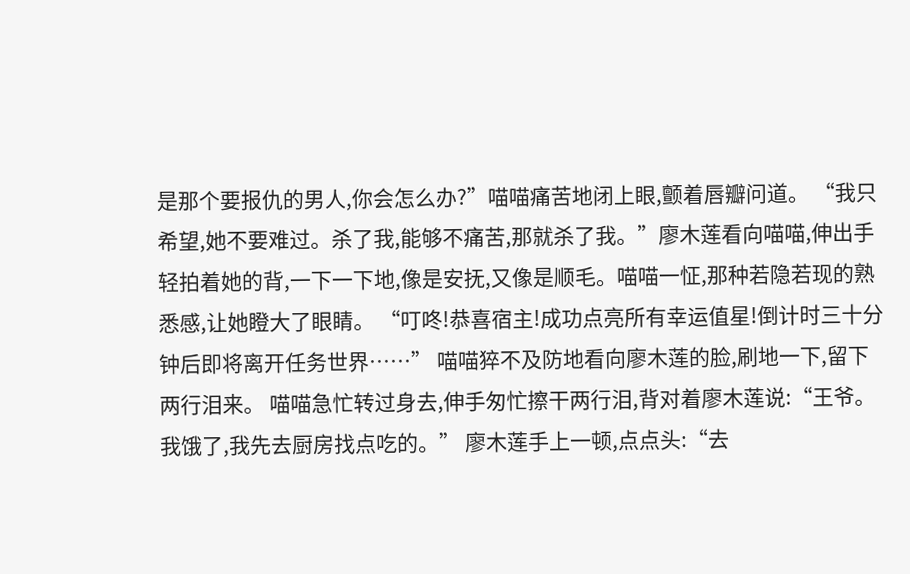是那个要报仇的男人,你会怎么办?”喵喵痛苦地闭上眼,颤着唇瓣问道。 “我只希望,她不要难过。杀了我,能够不痛苦,那就杀了我。”廖木莲看向喵喵,伸出手轻拍着她的背,一下一下地,像是安抚,又像是顺毛。喵喵一怔,那种若隐若现的熟悉感,让她瞪大了眼睛。 “叮咚!恭喜宿主!成功点亮所有幸运值星!倒计时三十分钟后即将离开任务世界……” 喵喵猝不及防地看向廖木莲的脸,刷地一下,留下两行泪来。 喵喵急忙转过身去,伸手匆忙擦干两行泪,背对着廖木莲说:“王爷。我饿了,我先去厨房找点吃的。” 廖木莲手上一顿,点点头:“去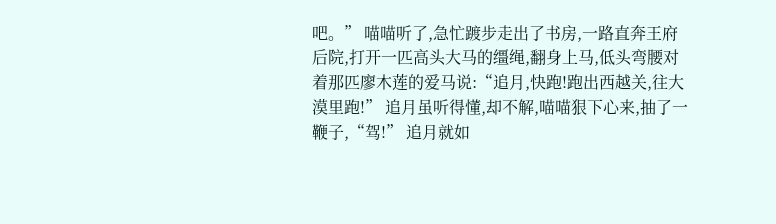吧。” 喵喵听了,急忙踱步走出了书房,一路直奔王府后院,打开一匹高头大马的缰绳,翻身上马,低头弯腰对着那匹廖木莲的爱马说:“追月,快跑!跑出西越关,往大漠里跑!” 追月虽听得懂,却不解,喵喵狠下心来,抽了一鞭子,“驾!” 追月就如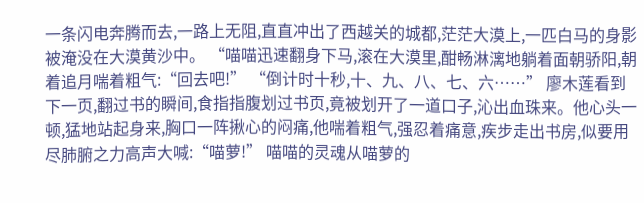一条闪电奔腾而去,一路上无阻,直直冲出了西越关的城都,茫茫大漠上,一匹白马的身影被淹没在大漠黄沙中。 “喵喵迅速翻身下马,滚在大漠里,酣畅淋漓地躺着面朝骄阳,朝着追月喘着粗气:“回去吧!” “倒计时十秒,十、九、八、七、六……” 廖木莲看到下一页,翻过书的瞬间,食指指腹划过书页,竟被划开了一道口子,沁出血珠来。他心头一顿,猛地站起身来,胸口一阵揪心的闷痛,他喘着粗气,强忍着痛意,疾步走出书房,似要用尽肺腑之力高声大喊:“喵萝!” 喵喵的灵魂从喵萝的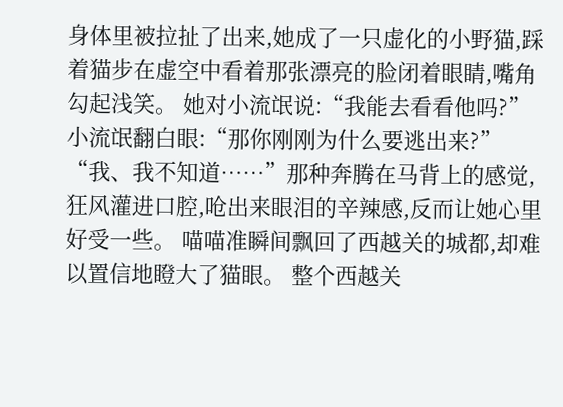身体里被拉扯了出来,她成了一只虚化的小野猫,踩着猫步在虚空中看着那张漂亮的脸闭着眼睛,嘴角勾起浅笑。 她对小流氓说:“我能去看看他吗?” 小流氓翻白眼:“那你刚刚为什么要逃出来?” “我、我不知道……”那种奔腾在马背上的感觉,狂风灌进口腔,呛出来眼泪的辛辣感,反而让她心里好受一些。 喵喵准瞬间飘回了西越关的城都,却难以置信地瞪大了猫眼。 整个西越关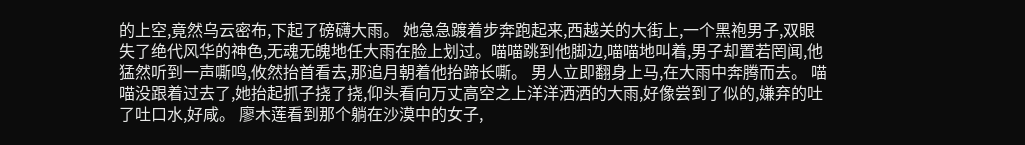的上空,竟然乌云密布,下起了磅礴大雨。 她急急踱着步奔跑起来,西越关的大街上,一个黑袍男子,双眼失了绝代风华的神色,无魂无魄地任大雨在脸上划过。喵喵跳到他脚边,喵喵地叫着,男子却置若罔闻,他猛然听到一声嘶鸣,攸然抬首看去,那追月朝着他抬蹄长嘶。 男人立即翻身上马,在大雨中奔腾而去。 喵喵没跟着过去了,她抬起抓子挠了挠,仰头看向万丈高空之上洋洋洒洒的大雨,好像尝到了似的,嫌弃的吐了吐口水,好咸。 廖木莲看到那个躺在沙漠中的女子,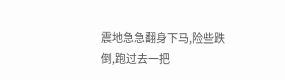震地急急翻身下马,险些跌倒,跑过去一把